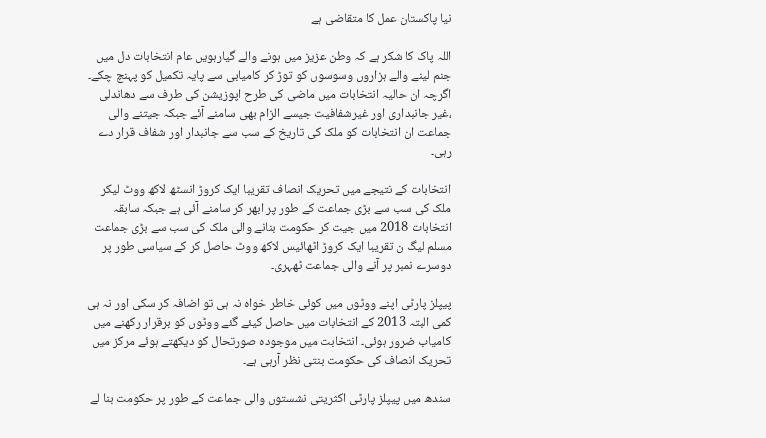نیا پاکستان عمل کا متقاضی ہے

اللہ پاک کا شکر ہے کہ وطن عزیز میں ہونے والے گیارہویں عام انتخابات دل میں جنم لینے والے ہزاروں وسوسوں کو توڑ کر کامیابی سے پایہ تکمیل کو پہنچ چکے۔ اگرچہ ان حالیہ انتخابات میں ماضی کی طرح اپوزیشن کی طرف سے دھاندلی ،غیر جانبداری اور غیرشفافیت جیسے الزام بھی سامنے آئے جبکہ جیتنے والی جماعت ان انتخابات کو ملک کی تاریخ کے سب سے جانبدار اور شفاف قرار دے رہی۔

انتخابات کے نتیجے میں تحریک انصاف تقریبا ایک کروڑ انسٹھ لاکھ ووٹ لیکر ملک کی سب سے بڑی جماعت کے طور پر ابھر کر سامنے آئی ہے جبکہ سابقہ انتخابات 2018 میں جیت کر حکومت بنانے والی ملک کی سب سے بڑی جماعت مسلم لیگ ن تقریبا ایک کروڑ اٹھائیس لاکھ ووٹ حاصل کر کے سیاسی طور پر دوسرے نمبر پر آنے والی جماعت ٹھہری۔

پیپلز پارٹی اپنے ووٹوں میں کوئی خاطر خواہ نہ ہی تو اضافہ کر سکی اور نہ ہی کمی البتہ 2013 کے انتخابات میں حاصل کیئے گئے ووٹوں کو برقرار رکھنے میں کامیاب ضرور ہوئی۔ انتخابت میں موجودہ صورتحال کو دیکھتے ہوئے مرکز میں تحریک انصاف کی حکومت بنتی نظر آرہی ہے۔

سندھ میں پیپلز پارٹی اکثریتی نشستوں والی جماعت کے طور پر حکومت بنا لے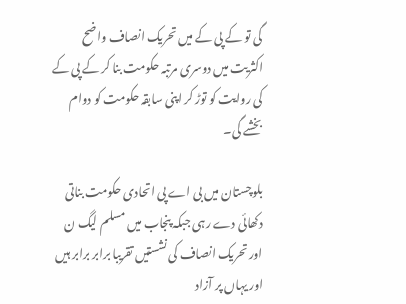گی تو کے پی کے میں تحریک انصاف واضح اکثریت میں دوسری مرتبہ حکومت بنا کر کے پی کے کی روایت کو توڑ کر اپنی سابقہ حکومت کو دوام بخشے گی۔

بلوچستان میں بی اے پی اتحادی حکومت بناتی دکھائی دے رہی جبکہ پنجاب میں مسلم لیگ ن اور تحریک انصاف کی نشستیں تقریبا برابر برابر ہیں اور یہاں پر آزاد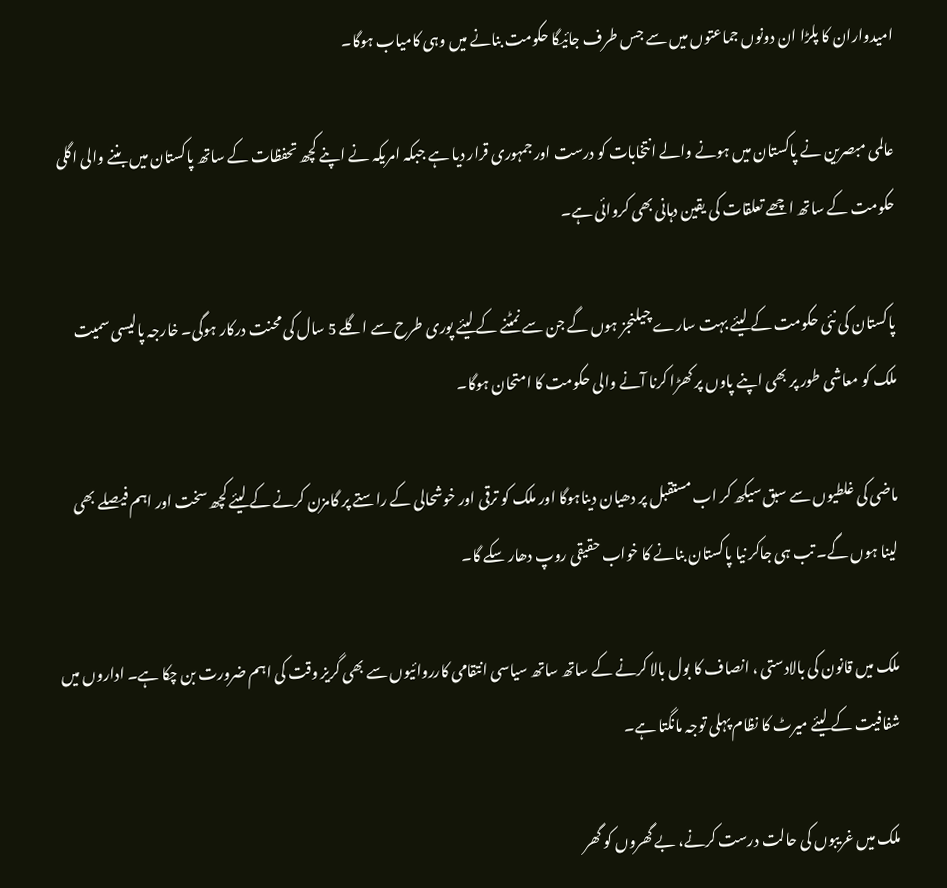امیدواران کا پلڑا ان دونوں جماعتوں میں سے جس طرف جائیگا حکومت بنانے میں وہی کامیاب ہوگا۔

عالمی مبصرین نے پاکستان میں ہونے والے انتخابات کو درست اور جمہوری قرار دیا ہے جبکہ امریکہ نے اپنے کچھ تحفظات کے ساتھ پاکستان میں بننے والی اگلی حکومت کے ساتھ اچھے تعلقات کی یقین دہانی بھی کروائی ہے۔

پاکستان کی نئی حکومت کے لیئے بہت سارے چیلنجز ہوں گے جن سے نمٹنے کے لیئے پوری طرح سے اگلے 5 سال کی محنت درکار ہوگی۔ خارجہ پالیسی سمیت ملک کو معاشی طور پر بھی اپنے پاوں پر کھڑا کرنا آنے والی حکومت کا امتحان ہوگا۔

ماضی کی غلطیوں سے سبق سیکھ کر اب مستقبل پر دھیان دیناہوگا اور ملک کو ترقی اور خوشحالی کے راستے پر گامزن کرنے کے لیئے کچھ سخت اور اہم فیصلے بھی لینا ہوں گے۔ تب ہی جاکر نیا پاکستان بنانے کا خواب حقیقی روپ دھار سکے گا۔

ملک میں قانون کی بالادستی ، انصاف کا بول بالا کرنے کے ساتھ ساتھ سیاسی انتقامی کارروائیوں سے بھی گریز وقت کی اہم ضرورت بن چکا ہے۔ اداروں میں شفافیت کے لیئے میرٹ کا نظام پہلی توجہ مانگتا ہے۔

ملک میں غریبوں کی حالت درست کرنے، بے گھروں کو گھر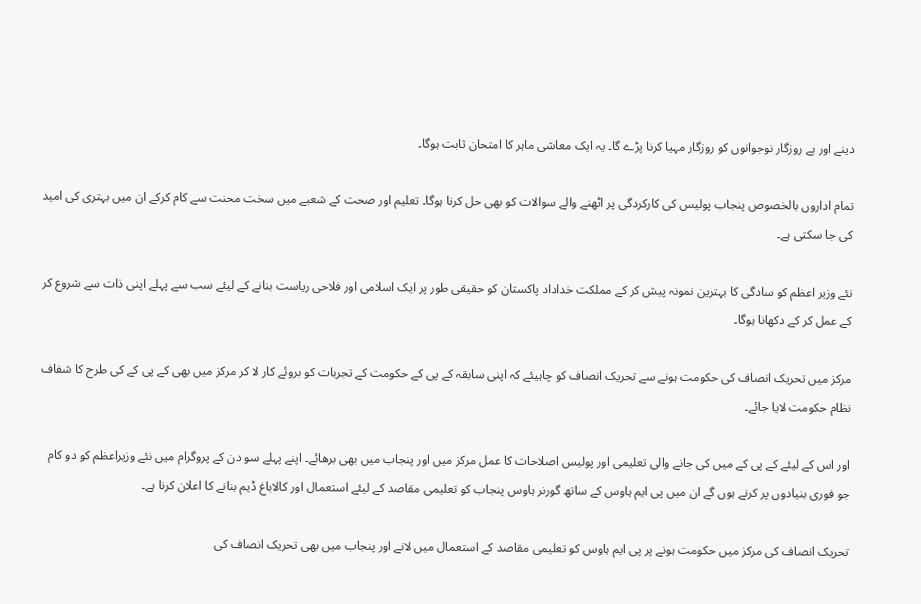دینے اور بے روزگار نوجوانوں کو روزگار مہیا کرنا پڑے گا۔ یہ ایک معاشی ماہر کا امتحان ثابت ہوگا۔

تمام اداروں بالخصوص پنجاب پولیس کی کارکردگی پر اٹھنے والے سوالات کو بھی حل کرنا ہوگا۔ تعلیم اور صحت کے شعبے میں سخت محنت سے کام کرکے ان میں بہتری کی امید کی جا سکتی ہے۔

نئے وزیر اعظم کو سادگی کا بہترین نمونہ پیش کر کے مملکت خداداد پاکستان کو حقیقی طور پر ایک اسلامی اور فلاحی ریاست بنانے کے لیئے سب سے پہلے اپنی ذات سے شروع کر کے عمل کر کے دکھانا ہوگا۔

مرکز میں تحریک انصاف کی حکومت ہونے سے تحریک انصاف کو چاہیئے کہ اپنی سابقہ کے پی کے حکومت کے تجربات کو بروئے کار لا کر مرکز میں بھی کے پی کے کی طرح کا شفاف نظام حکومت لایا جائے۔

اور اس کے لیئے کے پی کے میں کی جانے والی تعلیمی اور پولیس اصلاحات کا عمل مرکز میں اور پنجاب میں بھی برھائے۔ اپنے پہلے سو دن کے پروگرام میں نئے وزیراعظم کو دو کام جو فوری بنیادوں پر کرنے ہوں گے ان میں پی ایم ہاوس کے ساتھ گورنر ہاوس پنجاب کو تعلیمی مقاصد کے لیئے استعمال اور کالاباغ ڈیم بنانے کا اعلان کرنا ہے۔

تحریک انصاف کی مرکز میں حکومت ہونے پر پی ایم ہاوس کو تعلیمی مقاصد کے استعمال میں لانے اور پنجاب میں بھی تحریک انصاف کی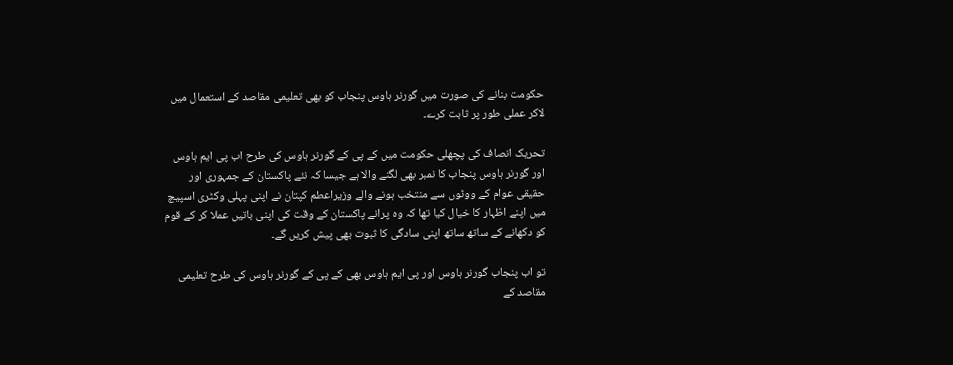حکومت بنانے کی صورت میں گورنر ہاوس پنجاب کو بھی تعلیمی مقاصد کے استعمال میں لاکر عملی طور پر ثابت کرے۔

تحریک انصاف کی پچھلی حکومت میں کے پی کے گورنر ہاوس کی طرح اب پی ایم ہاوس اور گورنر ہاوس پنجاب کا نمبر بھی لگنے والا ہے جیسا کہ نئے پاکستان کے جمہوری اور حقیقی عوام کے ووٹوں سے منتخب ہونے والے وزیراعطم کپتان نے اپنی پہلی وکٹری اسپیچ میں اپنے اظہار کا خیال کیا تھا کہ وہ پرانے پاکستان کے وقت کی اپنی باتیں عملا کر کے قوم کو دکھانے کے ساتھ ساتھ اپنی سادگی کا ثبوت بھی پیش کریں گے۔

تو اب پنجاب گورنر ہاوس اور پی ایم ہاوس بھی کے پی کے گورنر ہاوس کی طرح تعلیمی مقاصد کے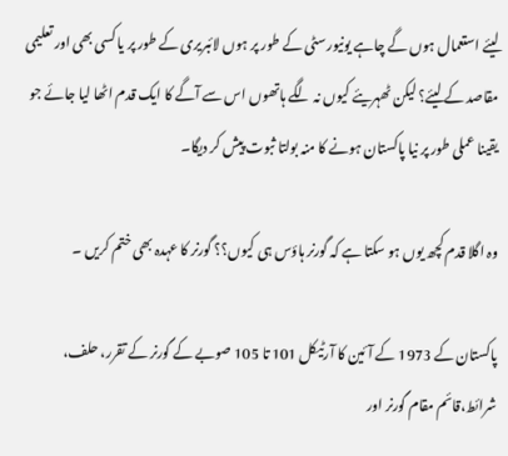لیئے استعمال ہوں گے چاہے یونیورسٹی کے طور پر ہوں لائبریری کے طور پر یا کسی بھی اور تعلیمی مقاصد کے لیئے؟ لیکن ٹھہریئے کیوں نہ لگے ہاتھوں اس سے آگے کا ایک قدم اٹھا لیا جائے جو یقینا عملی طور پر نیا پاکستان ہونے کا منہ بولتا ثبوت پیش کر دیگا۔

وہ اگلا قدم کچھ یوں ہو سکتا ہے کہ گورنر ہاؤس ہی کیوں؟؟ گورنر کا عہدہ بھی ختم کریں ۔

پاکستان کے 1973 کے آئین کا آرٹیکل 101 تا 105 صوبے کے گورنر کے تقرر، حلف، شرائط،قائم مقام گورنر اور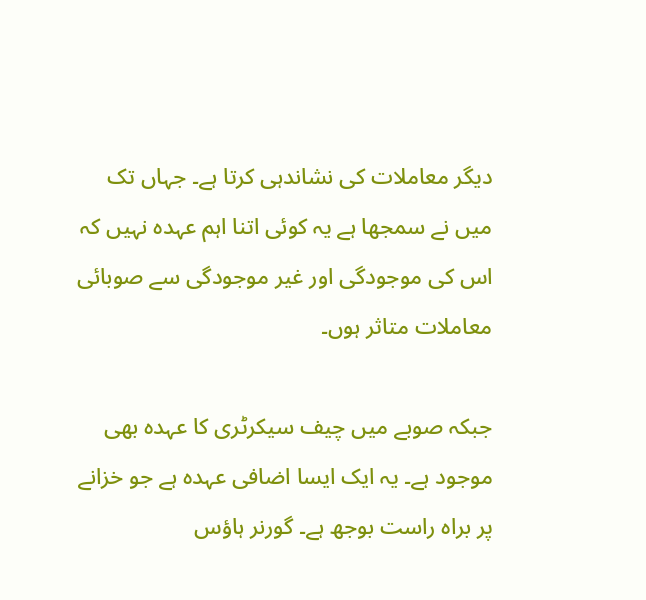دیگر معاملات کی نشاندہی کرتا ہے۔ جہاں تک میں نے سمجھا ہے یہ کوئی اتنا اہم عہدہ نہیں کہ اس کی موجودگی اور غیر موجودگی سے صوبائی معاملات متاثر ہوں۔

جبکہ صوبے میں چیف سیکرٹری کا عہدہ بھی موجود ہے۔ یہ ایک ایسا اضافی عہدہ ہے جو خزانے پر براہ راست بوجھ ہے۔ گورنر ہاؤس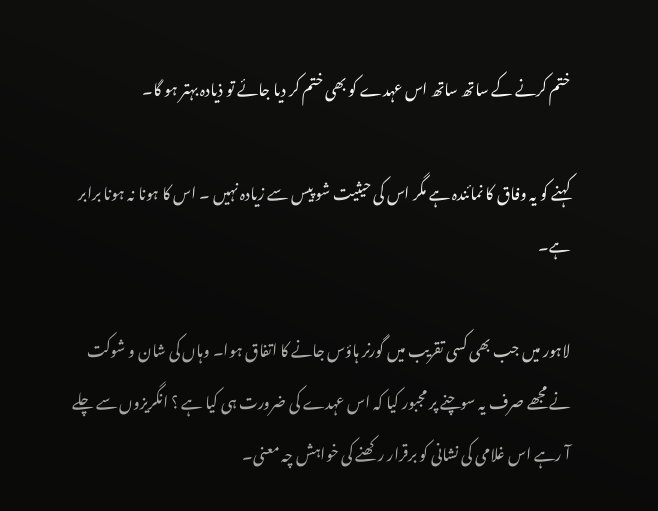ختم کرنے کے ساتھ ساتھ اس عہدے کو بھی ختم کر دیا جائے تو ذیادہ بہتر ہو گا۔

کہنے کو یہ وفاق کا نمائندہ ہے مگر اس کی حیثیت شو پیس سے زیادہ نہیں ۔ اس کا ہونا نہ ہونا برابر ہے۔

لاہور میں جب بھی کسی تقریب میں گورنر ہاؤس جانے کا اتفاق ہوا۔ وہاں کی شان و شوکت نے مجھے صرف یہ سوچنے پر مجبور کیا کہ اس عہدے کی ضرورت ہی کیا ہے ؟ انگریزوں سے چلے آ رہے اس غلامی کی نشانی کو برقرار رکھنے کی خواہش چہ معنی۔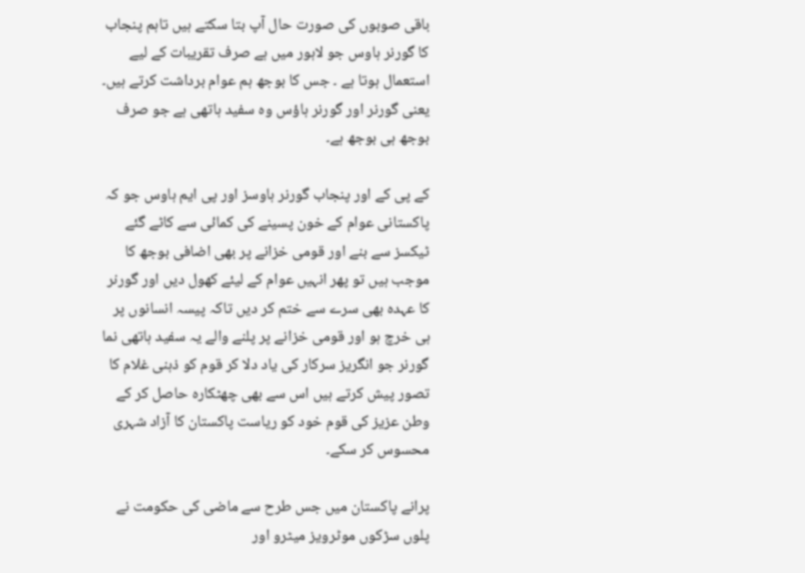باقی صوبوں کی صورت حال آپ بتا سکتے ہیں تاہم پنجاب کا گورنر ہاوس جو لاہور میں ہے صرف تقریبات کے لیے استعمال ہوتا ہے ۔ جس کا بوجھ ہم عوام برداشت کرتے ہیں۔ یعنی گورنر اور گورنر ہاؤس وہ سفید ہاتھی ہے جو صرف بوجھ ہی بوجھ ہے۔

کے پی کے اور پنجاب گورنر ہاوسز اور پی ایم ہاوس جو کہ پاکستانی عوام کے خون پسینے کی کمائی سے کاٹے گئے ٹیکسز سے بنے اور قومی خزانے پر بھی اضافی بوجھ کا موجب ہیں تو پھر انہیں عوام کے لیئے کھول دیں اور گورنر کا عہدہ بھی سرے سے ختم کر دیں تاکہ پیسہ انسانوں پر ہی خرچ ہو اور قومی خزانے پر پلنے والے یہ سفید ہاتھی نما گورنر جو انگریز سرکار کی یاد دلا کر قوم کو ذہنی غلام کا تصور پیش کرتے ہیں اس سے بھی چھٹکارہ حاصل کر کے وطن عزیز کی قوم خود کو ریاست پاکستان کا آزاد شہری محسوس کر سکے۔

پرانے پاکستان میں جس طرح سے ماضی کی حکومت نے پلوں سڑکوں موٹرویز میٹرو اور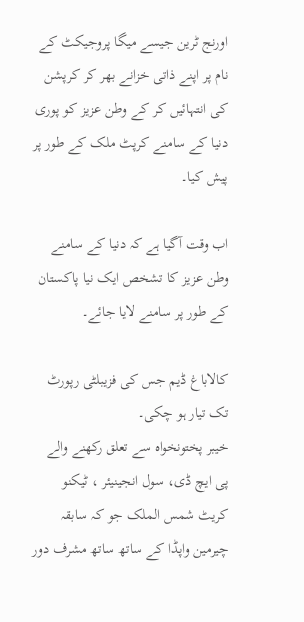اورنج ٹرین جیسے میگا پروجیکٹ کے نام پر اپنے ذاتی خزانے بھر کر کرپشن کی انتہائیں کر کے وطن عزیز کو پوری دنیا کے سامنے کرپٹ ملک کے طور پر پیش کیا۔

اب وقت آگیا ہے کہ دنیا کے سامنے وطن عزیز کا تشخص ایک نیا پاکستان کے طور پر سامنے لایا جائے۔

کالاباغ ڈیم جس کی فزیبلٹی رپورٹ تک تیار ہو چکی۔
خیبر پختونخواہ سے تعلق رکھنے والے پی ایچ ڈی، سول انجینیئر ، ٹیکنو کریٹ شمس الملک جو کہ سابقہ چیرمین واپڈا کے ساتھ ساتھ مشرف دور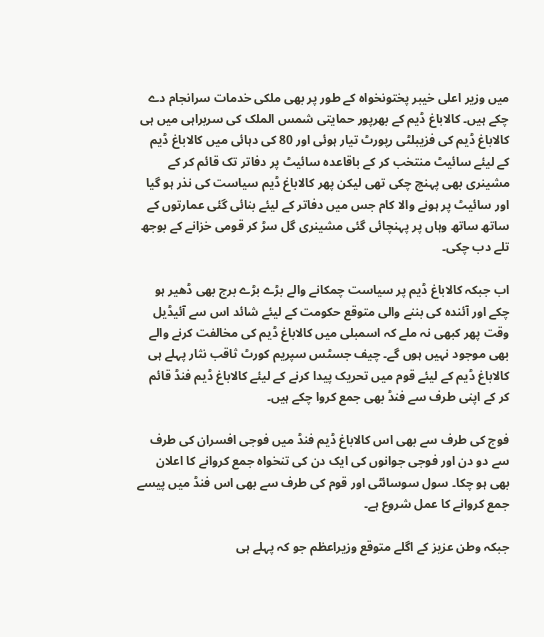میں وزیر اعلی خیبر پختونخواہ کے طور پر بھی ملکی خدمات سرانجام دے چکے ہیں۔ کالاباغ ڈیم کے بھرپور حمایتی شمس الملک کی سربراہی میں ہی کالاباغ ڈیم کی فزیبلٹی رپورٹ تیار ہوئی اور 80 کی دہائی میں کالاباغ ڈیم کے لیئے سائیٹ منتخب کر کے باقاعدہ سائیٹ پر دفاتر تک قائم کر کے مشینری بھی پہنچ چکی تھی لیکن پھر کالاباغ ڈیم سیاست کی نذر ہو گیا اور سائیٹ پر ہونے والا کام جس میں دفاتر کے لیئے بنائی گئی عمارتوں کے ساتھ ساتھ وہاں پر پہنچائی گئی مشینری گل سڑ کر قومی خزانے کے بوجھ تلے دب چکی۔

اب جبکہ کالاباغ ڈیم پر سیاست چمکانے والے بڑے بڑے برج بھی ڈھیر ہو چکے اور آئندہ کی بننے والی متوقع حکومت کے لیئے شائد اس سے آئیڈیل وقت پھر کبھی نہ ملے کہ اسمبلی میں کالاباغ ڈیم کی مخالفت کرنے والے بھی موجود نہیں ہوں گے۔ چیف جسٹس سپریم کورٹ ثاقب نثار پہلے ہی کالاباغ ڈیم کے لیئے قوم میں تحریک پیدا کرنے کے لیئے کالاباغ ڈیم فنڈ قائم کر کے اپنی طرف سے فنڈ بھی جمع کروا چکے ہیں۔

فوج کی طرف سے بھی اس کالاباغ ڈیم فنڈ میں فوجی افسران کی طرف سے دو دن اور فوجی جوانوں کی ایک دن کی تنخواہ جمع کروانے کا اعلان بھی ہو چکا۔ سول سوسائٹی اور قوم کی طرف سے بھی اس فنڈ میں پیسے جمع کروانے کا عمل شروع ہے۔

جبکہ وطن عزیز کے اگلے متوقع وزیراعظم جو کہ پہلے ہی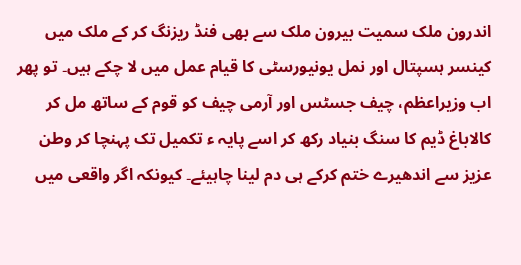اندرون ملک سمیت بیرون ملک سے بھی فنڈ ریزنگ کر کے ملک میں کینسر ہسپتال اور نمل یونیورسٹی کا قیام عمل میں لا چکے ہیں۔ تو پھر اب وزیراعظم، چیف جسٹس اور آرمی چیف کو قوم کے ساتھ مل کر کالاباغ ڈیم کا سنگ بنیاد رکھ کر اسے پایہ ء تکمیل تک پہنچا کر وطن عزیز سے اندھیرے ختم کرکے ہی دم لینا چاہیئے۔ کیونکہ اگر واقعی میں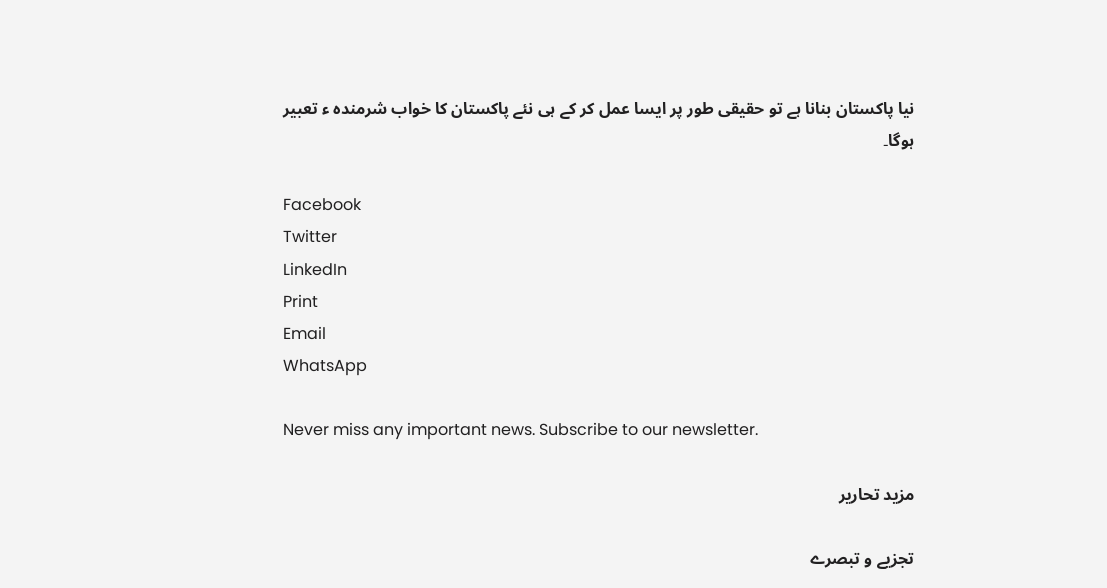نیا پاکستان بنانا ہے تو حقیقی طور پر ایسا عمل کر کے ہی نئے پاکستان کا خواب شرمندہ ء تعبیر ہوگا۔

Facebook
Twitter
LinkedIn
Print
Email
WhatsApp

Never miss any important news. Subscribe to our newsletter.

مزید تحاریر

تجزیے و تبصرے